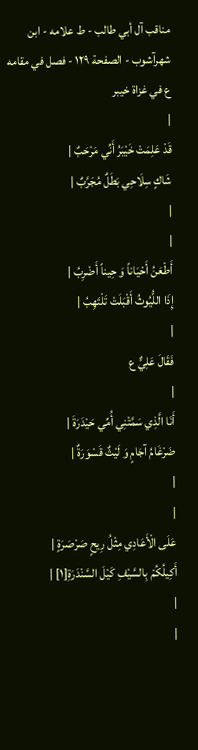مناقب آل أبي طالب - ط علامه - ابن شهرآشوب - الصفحة ١٢٩ - فصل في مقامه ع في غزاة خيبر
|
قَدْ عَلِمَتْ خَيْبَرُ أَنِّي مَرْحَبٌ |
شَاكٍ سِلَاحِي بَطَلٌ مُجَرَّبٌ |
|
|
أَطْعَنُ أَحْيَاناً وَ حِيناً أَضْرِبُ |
إِذَا اللُّيُوثُ أَقْبَلَتْ تَلْتَهِبُ |
|
فَقَالَ عَلِيٌّ ع
|
أَنَا الَّذِي سَمَّتْنِي أُمِّي حَيْدَرَةَ |
ضَرْغَامُ آجَامٍ وَ لَيْثٌ قَسْوَرَةٌ |
|
|
عَلَى الْأَعَادِي مِثْلُ رِيحٍ صَرْصَرَةٍ |
أَكِيلُكُمْ بِالسَّيْفِ كَيْلَ السَّنْدَرَةِ[١] |
|
|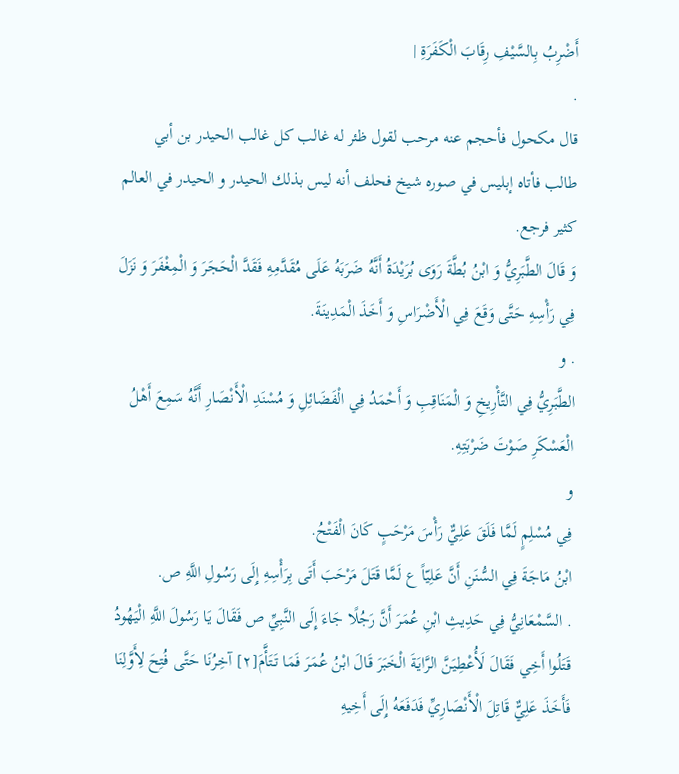أَضْرِبُ بِالسَّيْفِ رِقَابَ الْكَفَرَةِ |
.
قال مكحول فأحجم عنه مرحب لقول ظئر له غالب كل غالب الحيدر بن أبي طالب فأتاه إبليس في صوره شيخ فحلف أنه ليس بذلك الحيدر و الحيدر في العالم كثير فرجع.
وَ قَالَ الطَّبَرِيُّ وَ ابْنُ بُطَّةَ رَوَى بُرَيْدَةُ أَنَّهُ ضَرَبَهُ عَلَى مُقَدَّمِهِ فَقَدَّ الْحَجَرَ وَ الْمِغْفَرَ وَ نَزَلَ فِي رَأْسِهِ حَتَّى وَقَعَ فِي الْأَضْرَاسِ وَ أَخَذَ الْمَدِينَةَ.
. و
الطَّبَرِيُّ فِي التَّأْرِيخِ وَ الْمَنَاقِبِ وَ أَحْمَدُ فِي الْفَضَائِلِ وَ مُسْنَدِ الْأَنْصَارِ أَنَّهُ سَمِعَ أَهْلُ الْعَسْكَرِ صَوْتَ ضَرْبَتِهِ.
و
فِي مُسْلِمٍ لَمَّا فَلَقَ عَلِيٌّ رَأْسَ مَرْحَبٍ كَانَ الْفَتْحُ.
ابْنُ مَاجَةَ فِي السُّنَنِ أَنَّ عَلِيّاً ع لَمَّا قَتَلَ مَرْحَبَ أَتَى بِرَأْسِهِ إِلَى رَسُولِ اللَّهِ ص.
. السَّمْعَانِيُّ فِي حَدِيثِ ابْنِ عُمَرَ أَنَّ رَجُلًا جَاءَ إِلَى النَّبِيِّ ص فَقَالَ يَا رَسُولَ اللَّهِ الْيَهُودُ قَتَلُوا أَخِي فَقَالَ لَأُعْطِيَنَّ الرَّايَةَ الْخَبَرَ قَالَ ابْنُ عُمَرَ فَمَا تَتَأَّمَ[٢] آخِرُنَا حَتَّى فُتِحَ لِأَوَّلِنَا فَأَخَذَ عَلِيٌّ قَاتِلَ الْأَنْصَارِيِّ فَدَفَعَهُ إِلَى أَخِيهِ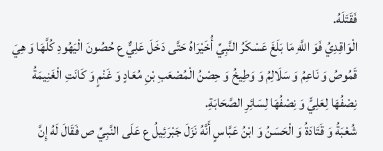فَقَتَلَهُ.
الْوَاقِدِيُ فَوَ اللَّهِ مَا بَلَغَ عَسْكَرُ النَّبِيِّ أُخَيْرَاهُ حَتَّى دَخَلَ عَلِيٌّ ع حُصُونَ الْيَهُودِ كُلَّهَا وَ هِيَ قَمُوصُ وَ نَاعِمُ وَ سَلَالِمُ وَ وَطِيخُ وَ حِصْنُ الْمُصْعَبِ بْنِ مُعَادٍ وَ غَنْمٍ وَ كَانَتِ الْغَنِيمَةُ نِصْفُهَا لِعَلِيٍّ وَ نِصْفُهَا لِسَائِرِ الصَّحَابَةِ.
شُعْبَةُ وَ قَتَادَةُ وَ الْحَسَنُ وَ ابْنُ عَبَّاسٍ أَنَّهُ نَزَلَ جَبْرَئِيلُ ع عَلَى النَّبِيِّ ص فَقَالَ لَهُ إِنَّ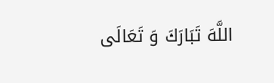اللَّهَ تَبَارَكَ وَ تَعَالَى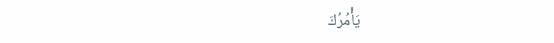يَأْمُرُكَ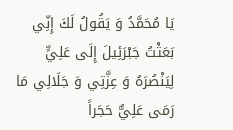يَا مُحَمَّدُ وَ يَقُولُ لَكَ إِنِّي بَعَثْتُ جَبْرَئِيلَ إِلَى عَلِيٍّ لِيَنْصُرَهُ وَ عِزَّتِي وَ جَلَالِي مَا رَمَى عَلِيٌّ حَجَراً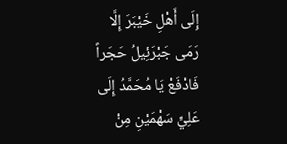إِلَى أَهْلِ خَيْبَرَ إِلَّا رَمَى جَبْرَئِيلُ حَجَراً فَادْفَعْ يَا مُحَمَّدُ إِلَى عَلِيٍّ سَهْمَيْنِ مِنْ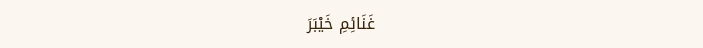غَنَائِمِ خَيْبَرَ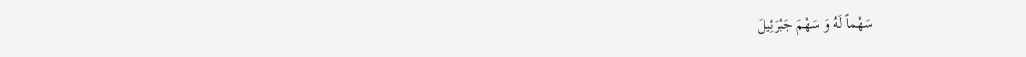سَهْماً لَهُ وَ سَهْمَ جَبْرَئِيلَ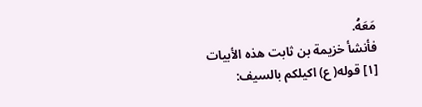مَعَهُ.
فأنشأ خزيمة بن ثابت هذه الأبيات
[١] قوله( ع) اكيلكم بالسيف: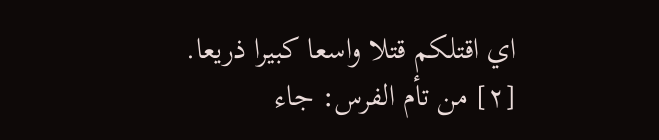اي اقتلكم قتلا واسعا كبيرا ذريعا.
[٢] من تأم الفرس: جاء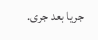جريا بعد جرى.